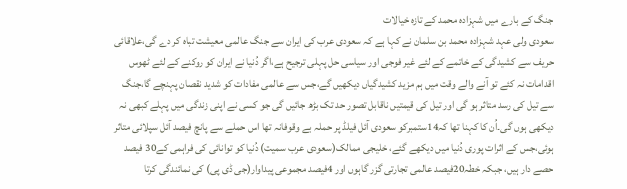جنگ کے بارے میں شہزادہ محمد کے تازہ خیالات
سعودی ولی عہد شہزادہ محمد بن سلمان نے کہا ہے کہ سعودی عرب کی ایران سے جنگ عالمی معیشت تباہ کر دے گی،علاقائی حریف سے کشیدگی کے خاتمے کے لئے غیر فوجی اور سیاسی حل پہلی ترجیح ہے،اگر دُنیا نے ایران کو روکنے کے لئے ٹھوس اقدامات نہ کئے تو آنے والے وقت میں ہم مزید کشیدگیاں دیکھیں گے،جس سے عالمی مفادات کو شدید نقصان پہنچے گا،جنگ سے تیل کی رسد متاثر ہو گی اور تیل کی قیمتیں ناقابل تصور حد تک بڑھ جائیں گی جو کسی نے اپنی زندگی میں پہلے کبھی نہ دیکھی ہوں گی۔اُن کا کہنا تھا کہ14ستمبرکو سعودی آئل فیلڈ پر حملہ بے وقوفانہ تھا اس حملے سے پانچ فیصد آئل سپلائی متاثر ہوئی،جس کے اثرات پوری دُنیا میں دیکھے گئے، خلیجی ممالک(سعودی عرب سمیت) دُنیا کو توانائی کی فراہمی کے30 فیصد حصے دار ہیں، جبکہ خطہ20فیصد عالمی تجارتی گزر گاہوں اور 4فیصد مجموعی پیداوار(جی ڈی پی) کی نمائندگی کرتا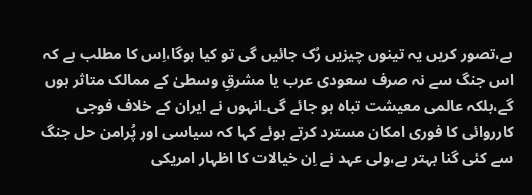ہے،تصور کریں یہ تینوں چیزیں رُک جائیں گی تو کیا ہوگا،اِس کا مطلب ہے کہ اس جنگ سے نہ صرف سعودی عرب یا مشرقِ وسطیٰ کے ممالک متاثر ہوں گے،بلکہ عالمی معیشت تباہ ہو جائے گی۔انہوں نے ایران کے خلاف فوجی کارروائی کا فوری امکان مسترد کرتے ہوئے کہا کہ سیاسی اور پُرامن حل جنگ سے کئی گنا بہتر ہے،ولی عہد نے اِن خیالات کا اظہار امریکی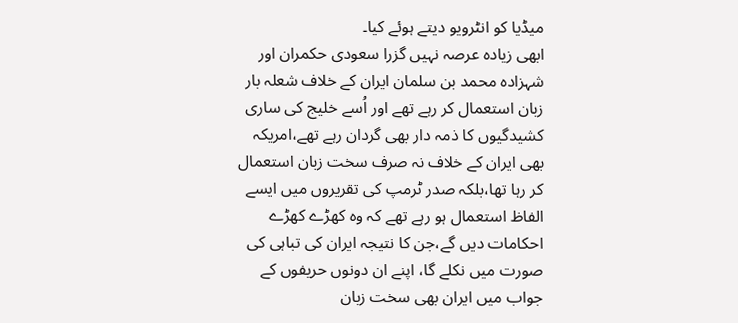میڈیا کو انٹرویو دیتے ہوئے کیا۔
ابھی زیادہ عرصہ نہیں گزرا سعودی حکمران اور شہزادہ محمد بن سلمان ایران کے خلاف شعلہ بار زبان استعمال کر رہے تھے اور اُسے خلیج کی ساری کشیدگیوں کا ذمہ دار بھی گردان رہے تھے،امریکہ بھی ایران کے خلاف نہ صرف سخت زبان استعمال کر رہا تھا،بلکہ صدر ٹرمپ کی تقریروں میں ایسے الفاظ استعمال ہو رہے تھے کہ وہ کھڑے کھڑے احکامات دیں گے،جن کا نتیجہ ایران کی تباہی کی صورت میں نکلے گا، اپنے ان دونوں حریفوں کے جواب میں ایران بھی سخت زبان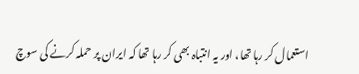استعمال کر رہا تھا، اور یہ انتباہ بھی کر رہا تھا کہ ایران پر حملہ کرنے کی سوچ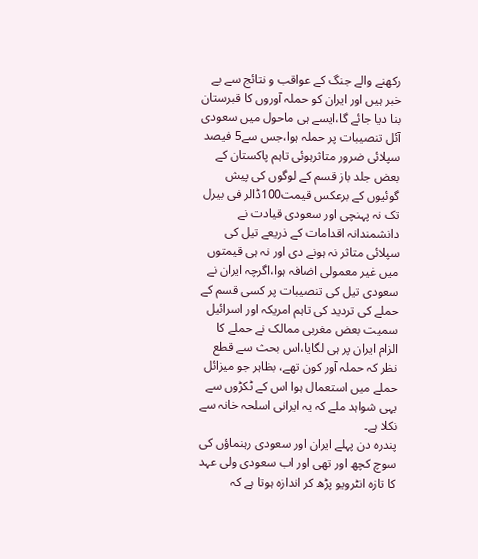رکھنے والے جنگ کے عواقب و نتائج سے بے خبر ہیں اور ایران کو حملہ آوروں کا قبرستان بنا دیا جائے گا،ایسے ہی ماحول میں سعودی آئل تنصیبات پر حملہ ہوا،جس سے5 فیصد سپلائی ضرور متاثرہوئی تاہم پاکستان کے بعض جلد باز قسم کے لوگوں کی پیش گوئیوں کے برعکس قیمت100ڈالر فی بیرل تک نہ پہنچی اور سعودی قیادت نے دانشمندانہ اقدامات کے ذریعے تیل کی سپلائی متاثر نہ ہونے دی اور نہ ہی قیمتوں میں غیر معمولی اضافہ ہوا،اگرچہ ایران نے سعودی تیل کی تنصیبات پر کسی قسم کے حملے کی تردید کی تاہم امریکہ اور اسرائیل سمیت بعض مغربی ممالک نے حملے کا الزام ایران پر ہی لگایا،اس بحث سے قطع نظر کہ حملہ آور کون تھے، بظاہر جو میزائل حملے میں استعمال ہوا اس کے ٹکڑوں سے یہی شواہد ملے کہ یہ ایرانی اسلحہ خانہ سے نکلا ہے۔
پندرہ دن پہلے ایران اور سعودی رہنماؤں کی سوچ کچھ اور تھی اور اب سعودی ولی عہد کا تازہ انٹرویو پڑھ کر اندازہ ہوتا ہے کہ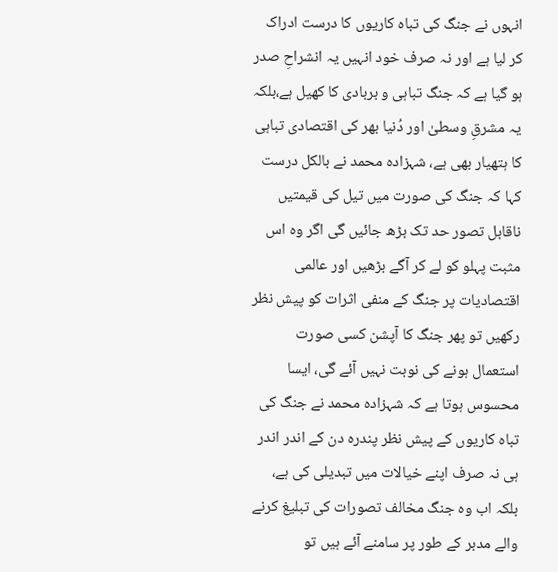انہوں نے جنگ کی تباہ کاریوں کا درست ادراک کر لیا ہے اور نہ صرف خود انہیں یہ انشراحِ صدر ہو گیا ہے کہ جنگ تباہی و بربادی کا کھیل ہے،بلکہ یہ مشرقِ وسطیٰ اور دُنیا بھر کی اقتصادی تباہی کا ہتھیار بھی ہے، شہزادہ محمد نے بالکل درست کہا کہ جنگ کی صورت میں تیل کی قیمتیں ناقابل تصور حد تک بڑھ جائیں گی اگر وہ اس مثبت پہلو کو لے کر آگے بڑھیں اور عالمی اقتصادیات پر جنگ کے منفی اثرات کو پیش نظر رکھیں تو پھر جنگ کا آپشن کسی صورت استعمال ہونے کی نوبت نہیں آئے گی، ایسا محسوس ہوتا ہے کہ شہزادہ محمد نے جنگ کی تباہ کاریوں کے پیش نظر پندرہ دن کے اندر اندر ہی نہ صرف اپنے خیالات میں تبدیلی کی ہے، بلکہ اب وہ جنگ مخالف تصورات کی تبلیغ کرنے والے مدبر کے طور پر سامنے آئے ہیں تو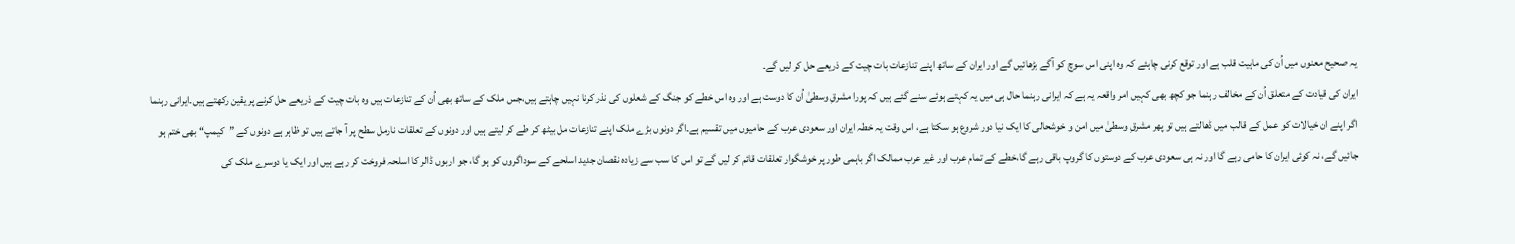یہ صحیح معنوں میں اُن کی ماہیت قلب ہے اور توقع کرنی چاہئے کہ وہ اپنی اس سوچ کو آگے بڑھائیں گے اور ایران کے ساتھ اپنے تنازعات بات چیت کے ذریعے حل کر لیں گے۔
ایران کی قیادت کے متعلق اُن کے مخالف رہنما جو کچھ بھی کہیں امر واقعہ یہ ہے کہ ایرانی رہنما حال ہی میں یہ کہتے ہوئے سنے گئے ہیں کہ پورا مشرقِ وسطیٰ اُن کا دوست ہے اور وہ اس خطے کو جنگ کے شعلوں کی نذر کرنا نہیں چاہتے ہیں،جس ملک کے ساتھ بھی اُن کے تنازعات ہیں وہ بات چیت کے ذریعے حل کرنے پر یقین رکھتے ہیں۔ایرانی رہنما اگر اپنے ان خیالات کو عمل کے قالب میں ڈھالتے ہیں تو پھر مشرقِ وسطیٰ میں امن و خوشحالی کا ایک نیا دور شروع ہو سکتا ہے، اس وقت یہ خطہ ایران اور سعودی عرب کے حامیوں میں تقسیم ہے۔اگر دونوں بڑے ملک اپنے تنازعات مل بیٹھ کر طے کر لیتے ہیں اور دونوں کے تعلقات نارمل سطح پر آ جاتے ہیں تو ظاہر ہے دونوں کے ”کیمپ“ بھی ختم ہو جائیں گے، نہ کوئی ایران کا حامی رہے گا اور نہ ہی سعودی عرب کے دوستوں کا گروپ باقی رہے گا،خطے کے تمام عرب اور غیر عرب ممالک اگر باہمی طور پر خوشگوار تعلقات قائم کر لیں گے تو اس کا سب سے زیادہ نقصان جدید اسلحے کے سوداگروں کو ہو گا، جو اربوں ڈالر کا اسلحہ فروخت کر رہے ہیں اور ایک یا دوسرے ملک کی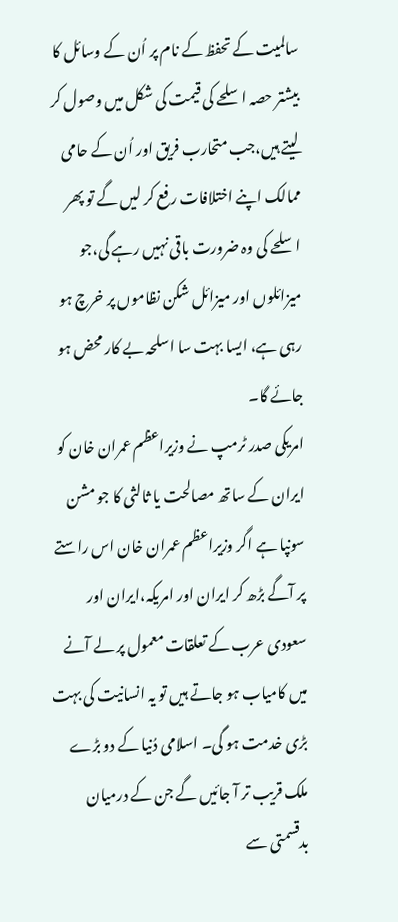سالمیت کے تحفظ کے نام پر اُن کے وسائل کا بیشتر حصہ اسلحے کی قیمت کی شکل میں وصول کر لیتے ہیں،جب متحارب فریق اور اُن کے حامی ممالک اپنے اختلافات رفع کر لیں گے تو پھر اسلحے کی وہ ضرورت باقی نہیں رہے گی،جو میزائلوں اور میزائل شکن نظاموں پر خرچ ہو رہی ہے، ایسا بہت سا اسلحہ بے کار محض ہو جائے گا۔
امریکی صدر ٹرمپ نے وزیراعظم عمران خان کو ایران کے ساتھ مصالحت یا ثالثی کا جو مشن سونپا ہے اگر وزیراعظم عمران خان اس راستے پر آگے بڑھ کر ایران اور امریکہ،ایران اور سعودی عرب کے تعلقات معمول پر لے آنے میں کامیاب ہو جاتے ہیں تو یہ انسانیت کی بہت بڑی خدمت ہو گی۔ اسلامی دُنیا کے دو بڑے ملک قریب تر آ جائیں گے جن کے درمیان بدقسمتی سے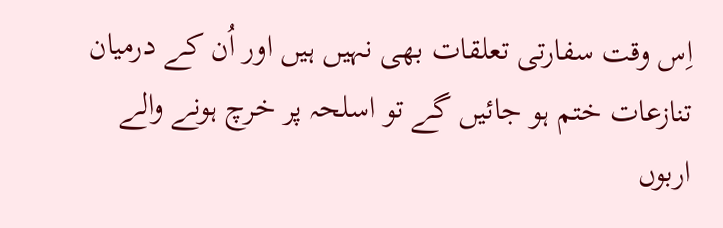اِس وقت سفارتی تعلقات بھی نہیں ہیں اور اُن کے درمیان تنازعات ختم ہو جائیں گے تو اسلحہ پر خرچ ہونے والے اربوں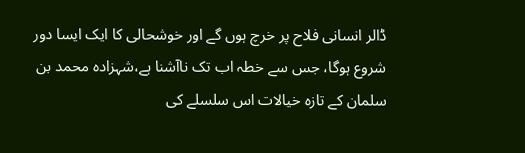ڈالر انسانی فلاح پر خرچ ہوں گے اور خوشحالی کا ایک ایسا دور شروع ہوگا، جس سے خطہ اب تک ناآشنا ہے،شہزادہ محمد بن سلمان کے تازہ خیالات اس سلسلے کی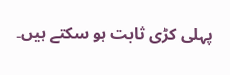پہلی کڑی ثابت ہو سکتے ہیں۔